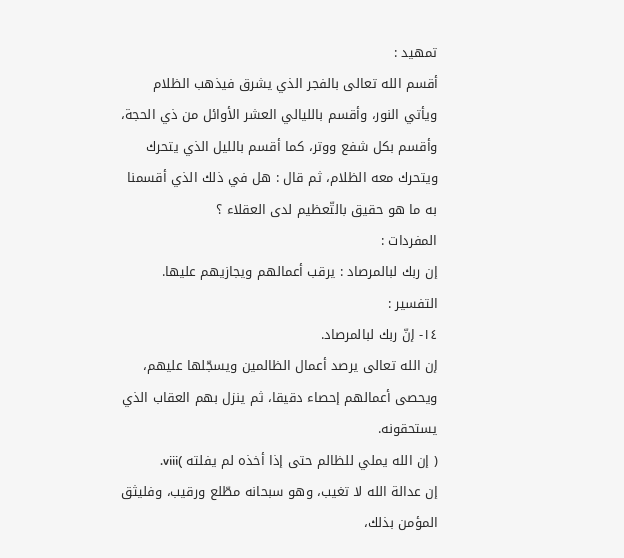تمهيد :
أقسم الله تعالى بالفجر الذي يشرق فيذهب الظلام ويأتي النور، وأقسم بالليالي العشر الأوائل من ذي الحجة، وأقسم بكل شفع ووتر، كما أقسم بالليل الذي يتحرك ويتحرك معه الظلام، ثم قال : هل في ذلك الذي أقسمنا به ما هو حقيق بالتّعظيم لدى العقلاء ؟
المفردات :
إن ربك لبالمرصاد : يرقب أعمالهم ويجازيهم عليها.
التفسير :
١٤- إنّ ربك لبالمرصاد.
إن الله تعالى يرصد أعمال الظالمين ويسجّلها عليهم، ويحصى أعمالهم إحصاء دقيقا، ثم ينزل بهم العقاب الذي يستحقونه.
( إن الله يملي للظالم حتى إذا أخذه لم يفلته )viii.
إن عدالة الله لا تغيب، وهو سبحانه مطّلع ورقيب، وفليثق المؤمن بذلك،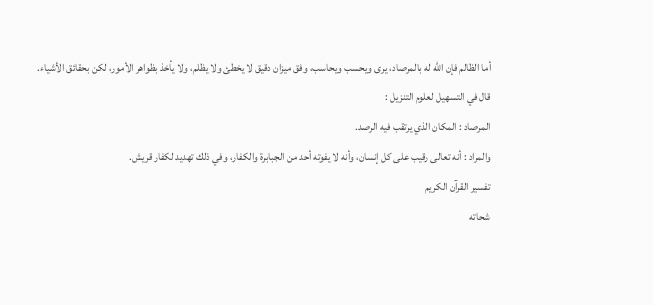أما الظالم فإن الله له بالمرصاد، يرى ويحسب ويحاسب، وفق ميزان دقيق لا يخطئ ولا يظلم، ولا يأخذ بظواهر الأمور، لكن بحقائق الأشياء.
قال في التسهيل لعلوم التنزيل :
المرصاد : المكان الذي يرتقب فيه الرصد.
والمراد : أنه تعالى رقيب على كل إنسان، وأنه لا يفوته أحد من الجبابرة والكفار، وفي ذلك تهديد لكفار قريش.
تفسير القرآن الكريم
شحاته